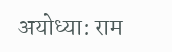अयोध्या: राम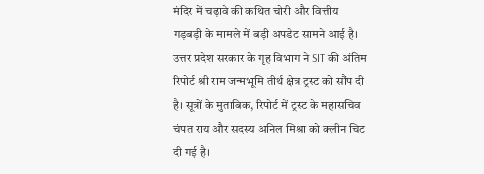मंदिर में चढ़ावे की कथित चोरी और वित्तीय गड़बड़ी के मामले में बड़ी अपडेट सामने आई है। उत्तर प्रदेश सरकार के गृह विभाग ने SIT की अंतिम रिपोर्ट श्री राम जन्मभूमि तीर्थ क्षेत्र ट्रस्ट को सौंप दी है। सूत्रों के मुताबिक, रिपोर्ट में ट्रस्ट के महासचिव चंपत राय और सदस्य अनिल मिश्रा को क्लीन चिट दी गई है।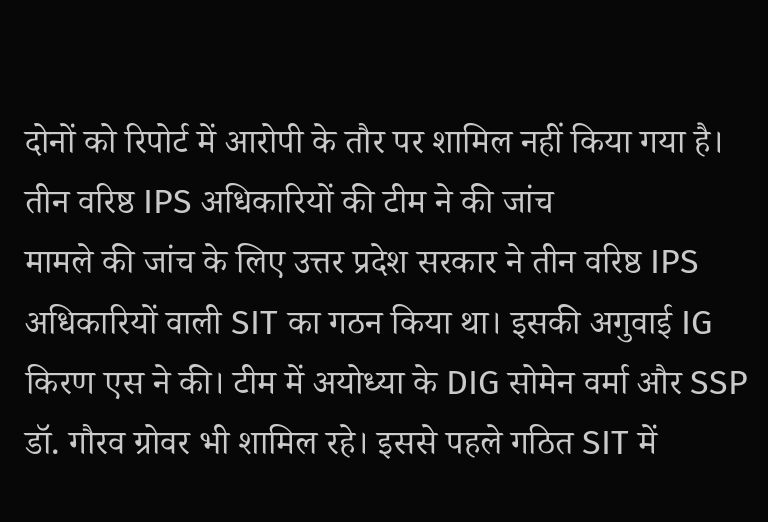दोनों को रिपोर्ट में आरोपी के तौर पर शामिल नहीं किया गया है।
तीन वरिष्ठ IPS अधिकारियों की टीम ने की जांच
मामले की जांच के लिए उत्तर प्रदेश सरकार ने तीन वरिष्ठ IPS अधिकारियों वाली SIT का गठन किया था। इसकी अगुवाई IG किरण एस ने की। टीम में अयोध्या के DIG सोमेन वर्मा और SSP डॉ. गौरव ग्रोवर भी शामिल रहे। इससे पहले गठित SIT में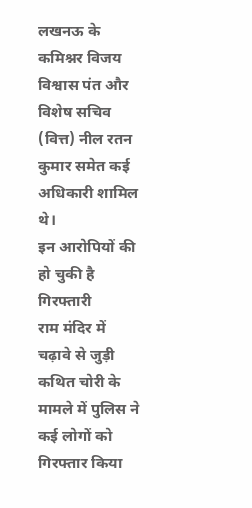लखनऊ के कमिश्नर विजय विश्वास पंत और विशेष सचिव (वित्त) नील रतन कुमार समेत कई अधिकारी शामिल थे।
इन आरोपियों की हो चुकी है गिरफ्तारी
राम मंदिर में चढ़ावे से जुड़ी कथित चोरी के मामले में पुलिस ने कई लोगों को गिरफ्तार किया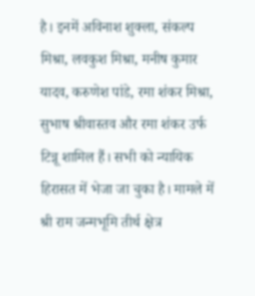है। इनमें अविनाश शुक्ला, संकल्प मिश्रा, लवकुश मिश्रा, मनीष कुमार यादव, करुणेश पांडे, रमा शंकर मिश्रा, सुभाष श्रीवास्तव और रमा शंकर उर्फ टिन्नू शामिल हैं। सभी को न्यायिक हिरासत में भेजा जा चुका है। मामले में श्री राम जन्मभूमि तीर्थ क्षेत्र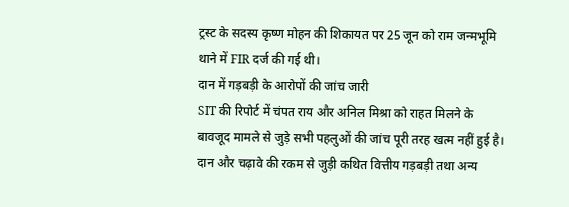ट्रस्ट के सदस्य कृष्ण मोहन की शिकायत पर 25 जून को राम जन्मभूमि थाने में FIR दर्ज की गई थी।
दान में गड़बड़ी के आरोपों की जांच जारी
SIT की रिपोर्ट में चंपत राय और अनिल मिश्रा को राहत मिलने के बावजूद मामले से जुड़े सभी पहलुओं की जांच पूरी तरह खत्म नहीं हुई है। दान और चढ़ावे की रकम से जुड़ी कथित वित्तीय गड़बड़ी तथा अन्य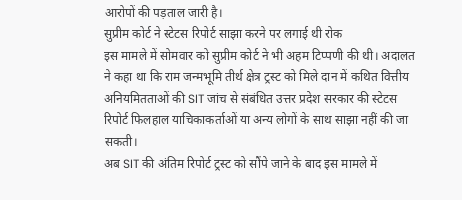आरोपों की पड़ताल जारी है।
सुप्रीम कोर्ट ने स्टेटस रिपोर्ट साझा करने पर लगाई थी रोक
इस मामले में सोमवार को सुप्रीम कोर्ट ने भी अहम टिप्पणी की थी। अदालत ने कहा था कि राम जन्मभूमि तीर्थ क्षेत्र ट्रस्ट को मिले दान में कथित वित्तीय अनियमितताओं की SIT जांच से संबंधित उत्तर प्रदेश सरकार की स्टेटस रिपोर्ट फिलहाल याचिकाकर्ताओं या अन्य लोगों के साथ साझा नहीं की जा सकती।
अब SIT की अंतिम रिपोर्ट ट्रस्ट को सौंपे जाने के बाद इस मामले में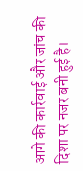आगे की कार्रवाई और जांच की दिशा पर नजर बनी हुई है।